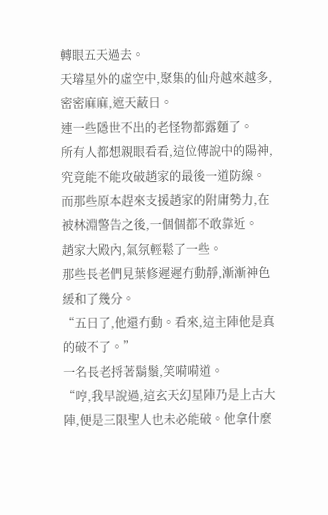轉眼五天過去。
天璿星外的虛空中,聚集的仙舟越來越多,密密麻麻,遮天蔽日。
連一些隱世不出的老怪物都露麵了。
所有人都想親眼看看,這位傳說中的陽神,究竟能不能攻破趙家的最後一道防線。
而那些原本趕來支援趙家的附庸勢力,在被林淵警告之後,一個個都不敢靠近。
趙家大殿內,氣氛輕鬆了一些。
那些長老們見葉修遲遲冇動靜,漸漸神色緩和了幾分。
“五日了,他還冇動。看來,這主陣他是真的破不了。”
一名長老捋著鬍鬚,笑嗬嗬道。
“哼,我早說過,這玄天幻星陣乃是上古大陣,便是三限聖人也未必能破。他拿什麼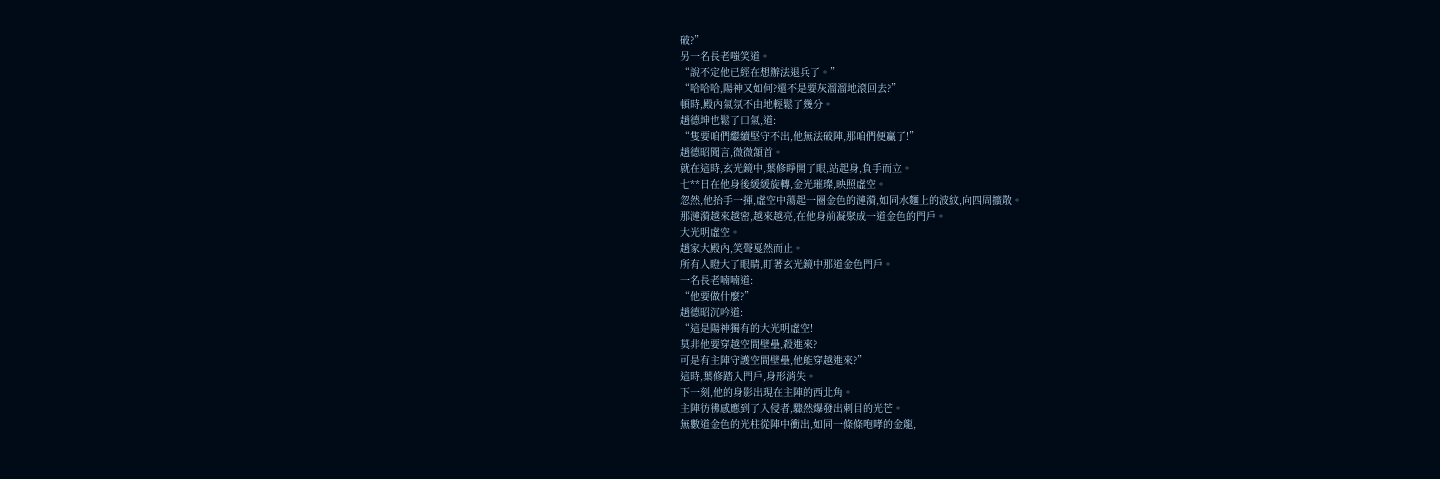破?”
另一名長老嗤笑道。
“說不定他已經在想辦法退兵了。”
“哈哈哈,陽神又如何?還不是要灰溜溜地滾回去?”
頓時,殿內氣氛不由地輕鬆了幾分。
趙德坤也鬆了口氣,道:
“隻要咱們繼續堅守不出,他無法破陣,那咱們便贏了!”
趙德昭聞言,微微頷首。
就在這時,玄光鏡中,葉修睜開了眼,站起身,負手而立。
七**日在他身後緩緩旋轉,金光璀璨,映照虛空。
忽然,他抬手一揮,虛空中蕩起一圈金色的漣漪,如同水麵上的波紋,向四周擴散。
那漣漪越來越密,越來越亮,在他身前凝聚成一道金色的門戶。
大光明虛空。
趙家大殿內,笑聲戛然而止。
所有人瞪大了眼睛,盯著玄光鏡中那道金色門戶。
一名長老喃喃道:
“他要做什麼?”
趙德昭沉吟道:
“這是陽神獨有的大光明虛空!
莫非他要穿越空間壁壘,殺進來?
可是有主陣守護空間壁壘,他能穿越進來?”
這時,葉修踏入門戶,身形消失。
下一刻,他的身影出現在主陣的西北角。
主陣彷彿感應到了入侵者,驟然爆發出刺目的光芒。
無數道金色的光柱從陣中衝出,如同一條條咆哮的金龍,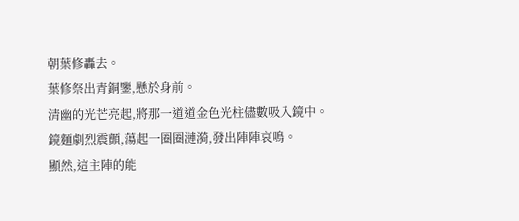朝葉修轟去。
葉修祭出青銅鑒,懸於身前。
清幽的光芒亮起,將那一道道金色光柱儘數吸入鏡中。
鏡麵劇烈震顫,蕩起一圈圈漣漪,發出陣陣哀鳴。
顯然,這主陣的能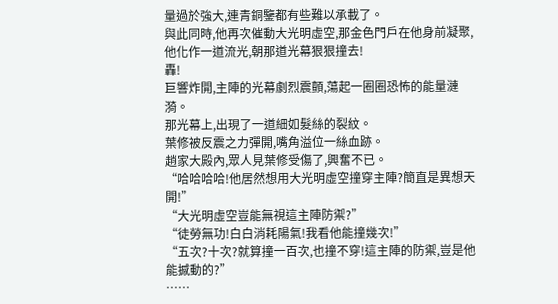量過於強大,連青銅鑒都有些難以承載了。
與此同時,他再次催動大光明虛空,那金色門戶在他身前凝聚,他化作一道流光,朝那道光幕狠狠撞去!
轟!
巨響炸開,主陣的光幕劇烈震顫,蕩起一圈圈恐怖的能量漣漪。
那光幕上,出現了一道細如髮絲的裂紋。
葉修被反震之力彈開,嘴角溢位一絲血跡。
趙家大殿內,眾人見葉修受傷了,興奮不已。
“哈哈哈哈!他居然想用大光明虛空撞穿主陣?簡直是異想天開!”
“大光明虛空豈能無視這主陣防禦?”
“徒勞無功!白白消耗陽氣!我看他能撞幾次!”
“五次?十次?就算撞一百次,也撞不穿!這主陣的防禦,豈是他能撼動的?”
……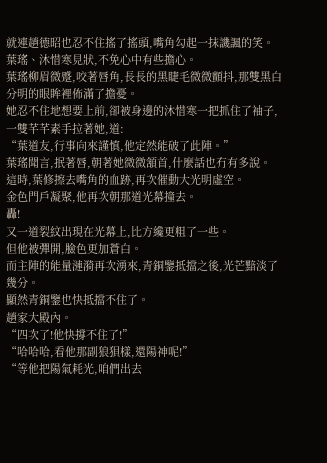就連趙德昭也忍不住搖了搖頭,嘴角勾起一抹譏諷的笑。
葉瑤、沐惜寒見狀,不免心中有些擔心。
葉瑤柳眉微蹙,咬著唇角,長長的黑睫毛微微顫抖,那雙黑白分明的眼眸裡佈滿了擔憂。
她忍不住地想要上前,卻被身邊的沐惜寒一把抓住了袖子,一雙芊芊素手拉著她,道:
“葉道友,行事向來謹慎,他定然能破了此陣。”
葉瑤聞言,抿著唇,朝著她微微頷首,什麼話也冇有多說。
這時,葉修擦去嘴角的血跡,再次催動大光明虛空。
金色門戶凝聚,他再次朝那道光幕撞去。
轟!
又一道裂紋出現在光幕上,比方纔更粗了一些。
但他被彈開,臉色更加蒼白。
而主陣的能量漣漪再次湧來,青銅鑒抵擋之後,光芒黯淡了幾分。
顯然青銅鑒也快抵擋不住了。
趙家大殿內。
“四次了!他快撐不住了!”
“哈哈哈,看他那副狼狽樣,還陽神呢!”
“等他把陽氣耗光,咱們出去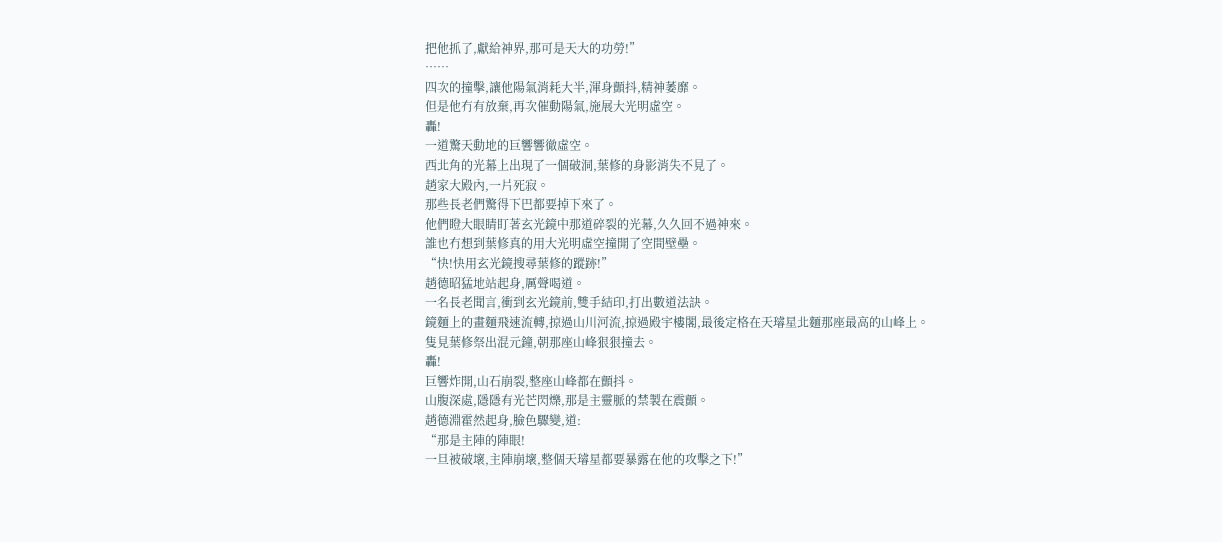把他抓了,獻給神界,那可是天大的功勞!”
……
四次的撞擊,讓他陽氣消耗大半,渾身顫抖,精神萎靡。
但是他冇有放棄,再次催動陽氣,施展大光明虛空。
轟!
一道驚天動地的巨響響徹虛空。
西北角的光幕上出現了一個破洞,葉修的身影消失不見了。
趙家大殿內,一片死寂。
那些長老們驚得下巴都要掉下來了。
他們瞪大眼睛盯著玄光鏡中那道碎裂的光幕,久久回不過神來。
誰也冇想到葉修真的用大光明虛空撞開了空間壁壘。
“快!快用玄光鏡搜尋葉修的蹤跡!”
趙德昭猛地站起身,厲聲喝道。
一名長老聞言,衝到玄光鏡前,雙手結印,打出數道法訣。
鏡麵上的畫麵飛速流轉,掠過山川河流,掠過殿宇樓閣,最後定格在天璿星北麵那座最高的山峰上。
隻見葉修祭出混元鐘,朝那座山峰狠狠撞去。
轟!
巨響炸開,山石崩裂,整座山峰都在顫抖。
山腹深處,隱隱有光芒閃爍,那是主靈脈的禁製在震顫。
趙德淵霍然起身,臉色驟變,道:
“那是主陣的陣眼!
一旦被破壞,主陣崩壞,整個天璿星都要暴露在他的攻擊之下!”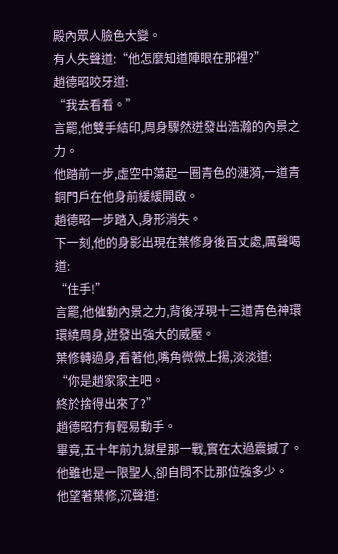殿內眾人臉色大變。
有人失聲道:“他怎麼知道陣眼在那裡?”
趙德昭咬牙道:
“我去看看。”
言罷,他雙手結印,周身驟然迸發出浩瀚的內景之力。
他踏前一步,虛空中蕩起一圈青色的漣漪,一道青銅門戶在他身前緩緩開啟。
趙德昭一步踏入,身形消失。
下一刻,他的身影出現在葉修身後百丈處,厲聲喝道:
“住手!”
言罷,他催動內景之力,背後浮現十三道青色神環環繞周身,迸發出強大的威壓。
葉修轉過身,看著他,嘴角微微上揚,淡淡道:
“你是趙家家主吧。
終於捨得出來了?”
趙德昭冇有輕易動手。
畢竟,五十年前九獄星那一戰,實在太過震撼了。
他雖也是一限聖人,卻自問不比那位強多少。
他望著葉修,沉聲道: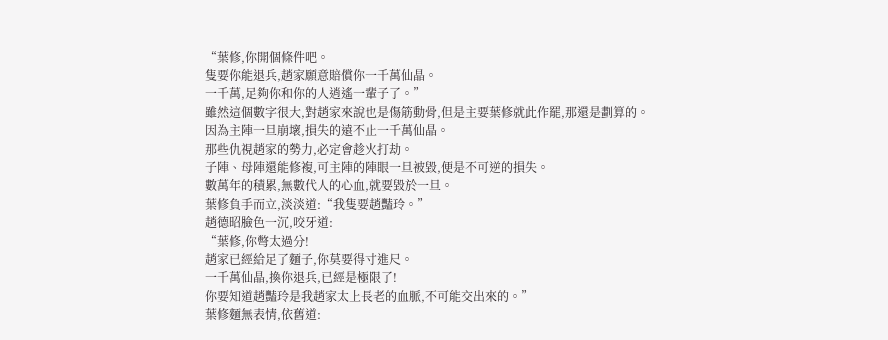“葉修,你開個條件吧。
隻要你能退兵,趙家願意賠償你一千萬仙晶。
一千萬,足夠你和你的人逍遙一輩子了。”
雖然這個數字很大,對趙家來說也是傷筋動骨,但是主要葉修就此作罷,那還是劃算的。
因為主陣一旦崩壞,損失的遠不止一千萬仙晶。
那些仇視趙家的勢力,必定會趁火打劫。
子陣、母陣還能修複,可主陣的陣眼一旦被毀,便是不可逆的損失。
數萬年的積累,無數代人的心血,就要毀於一旦。
葉修負手而立,淡淡道:“我隻要趙豔玲。”
趙德昭臉色一沉,咬牙道:
“葉修,你彆太過分!
趙家已經給足了麵子,你莫要得寸進尺。
一千萬仙晶,換你退兵,已經是極限了!
你要知道趙豔玲是我趙家太上長老的血脈,不可能交出來的。”
葉修麵無表情,依舊道: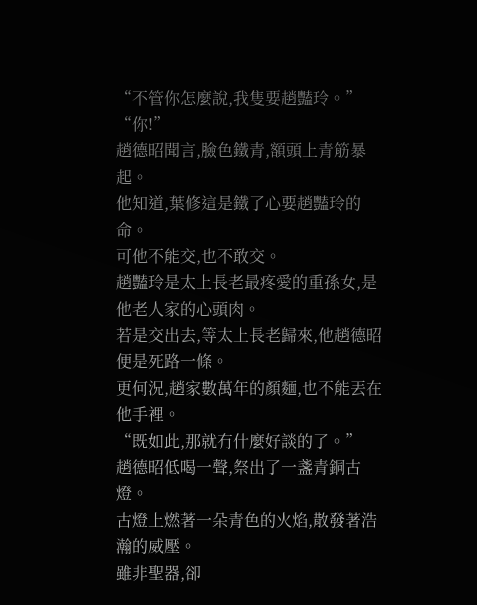“不管你怎麼說,我隻要趙豔玲。”
“你!”
趙德昭聞言,臉色鐵青,額頭上青筋暴起。
他知道,葉修這是鐵了心要趙豔玲的命。
可他不能交,也不敢交。
趙豔玲是太上長老最疼愛的重孫女,是他老人家的心頭肉。
若是交出去,等太上長老歸來,他趙德昭便是死路一條。
更何況,趙家數萬年的顏麵,也不能丟在他手裡。
“既如此,那就冇什麼好談的了。”
趙德昭低喝一聲,祭出了一盞青銅古燈。
古燈上燃著一朵青色的火焰,散發著浩瀚的威壓。
雖非聖器,卻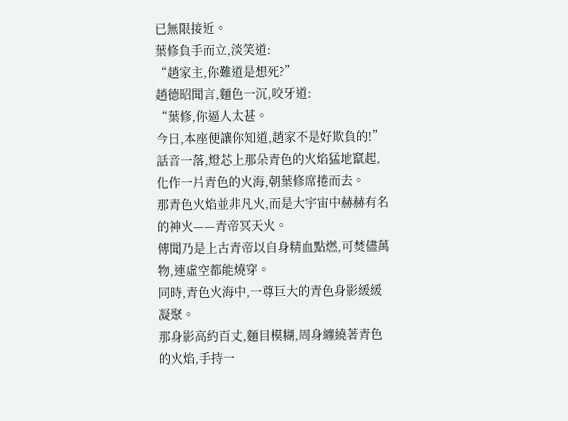已無限接近。
葉修負手而立,淡笑道:
“趙家主,你難道是想死?”
趙德昭聞言,麵色一沉,咬牙道:
“葉修,你逼人太甚。
今日,本座便讓你知道,趙家不是好欺負的!”
話音一落,燈芯上那朵青色的火焰猛地竄起,化作一片青色的火海,朝葉修席捲而去。
那青色火焰並非凡火,而是大宇宙中赫赫有名的神火——青帝冥天火。
傳聞乃是上古青帝以自身精血點燃,可焚儘萬物,連虛空都能燒穿。
同時,青色火海中,一尊巨大的青色身影緩緩凝聚。
那身影高約百丈,麵目模糊,周身纏繞著青色的火焰,手持一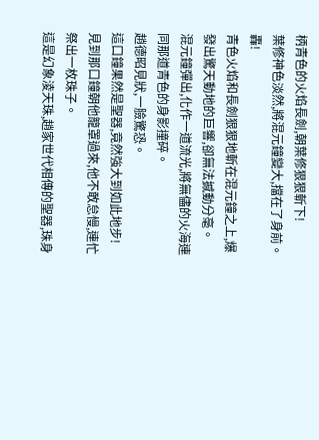柄青色的火焰長劍,朝葉修狠狠斬下!
葉修神色淡然,將混元鐘變大,擋在了身前。
轟!
青色火焰和長劍狠狠地斬在混元鐘之上,爆發出驚天動地的巨響,卻無法撼動分毫。
混元鐘彈出,化作一道流光,將無儘的火海連同那道青色的身影撞碎。
趙德昭見狀,一臉驚恐。
這口鐘果然是聖器,竟然強大到如此地步!
見到那口鐘朝他籠罩過來,他不敢怠慢,連忙祭出一枚珠子。
這是幻象淩天珠,趙家世代相傳的聖器,珠身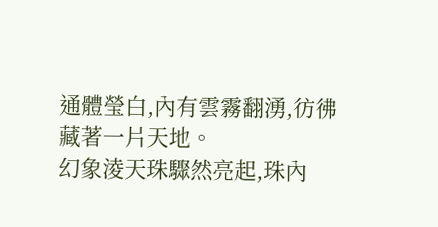通體瑩白,內有雲霧翻湧,彷彿藏著一片天地。
幻象淩天珠驟然亮起,珠內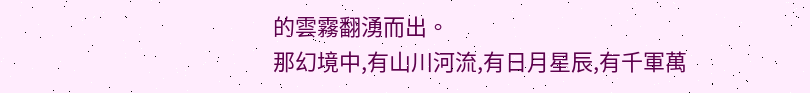的雲霧翻湧而出。
那幻境中,有山川河流,有日月星辰,有千軍萬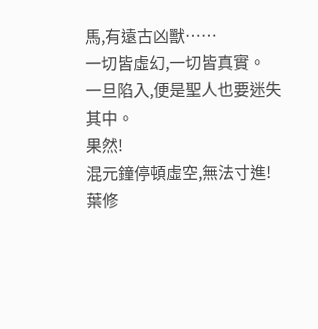馬,有遠古凶獸……
一切皆虛幻,一切皆真實。
一旦陷入,便是聖人也要迷失其中。
果然!
混元鐘停頓虛空,無法寸進!
葉修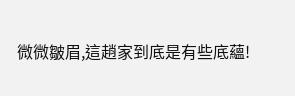微微皺眉,這趙家到底是有些底蘊!